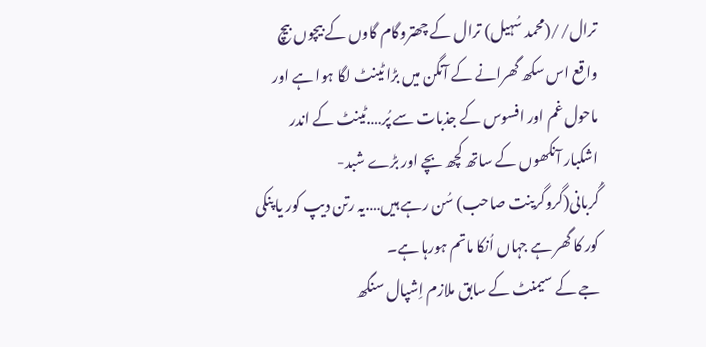ترال//(محمد سُہیل) ترال کے چھتروگام گاوں کے بیچوں بیچ واقع اس سکھ گھرانے کے آنگن میں بڑا ٹینٹ لگا ہوا ہے اور ماحول غم اور افسوس کے جذبات سے پُر….ٹینٹ کے اندر اشکبار آنکھوں کے ساتھ کچھ بچے اور بڑے شبد-گُربانی(گروگرینت صاحب) سُن رہے ہیں….یہ رتن دیپ کور یا پنکی کور کا گھر ہے جہاں اُنکا ماتم ہورہا ہے۔
جے کے سیمنٹ کے سابق ملازم اِشپال سنگھ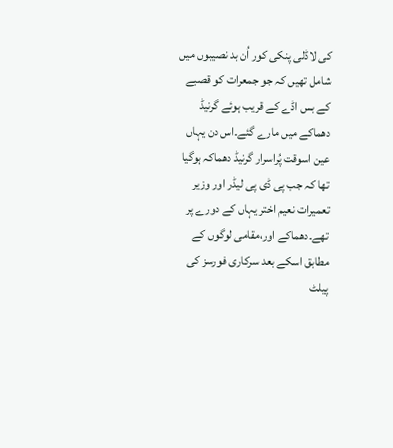کی لاڈلی پنکی کور اُن بد نصیبوں میں شامل تھیں کہ جو جمعرات کو قصبے کے بس اڈے کے قریب ہوئے گرنیڈ دھماکے میں مارے گئے۔اس دن یہاں عین اسوقت پُراسرار گرنیڈ دھماکہ ہوگیا تھا کہ جب پی ڈی پی لیڈر اور وزیر تعمیرات نعیم اختر یہاں کے دورے پر تھے۔دھماکے اور،مقامی لوگوں کے مطابق اسکے بعد سرکاری فورسز کی پیلٹ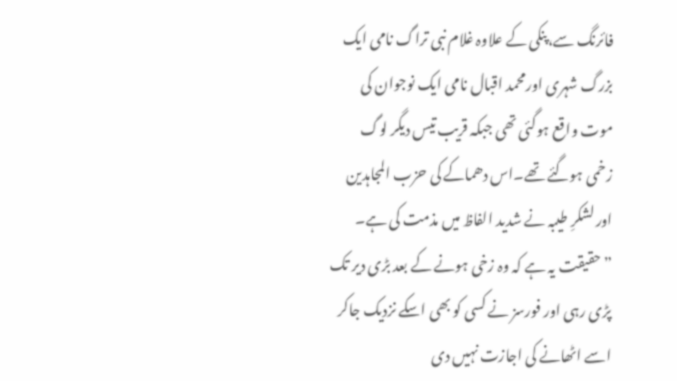فائرنگ سے،پنکی کے علاوہ غلام نبی تراگ نامی ایک بزرگ شہری اورمحمد اقبال نامی ایک نوجوان کی موت واقع ہوگئی تھی جبکہ قریب تیس دیگر لوگ زخمی ہوگئے تھے۔اس دھماکے کی حزب المجاہدین اور لشکرِ طیبہ نے شدید الفاظ میں مذمت کی ہے۔
”حقیقت یہ ہے کہ وہ زخی ہونے کے بعد بڑی دیر تک پڑی رہی اور فورسز نے کسی کو بھی اسکے نزدیک جاکر اسے اٹھانے کی اجازت نہیں دی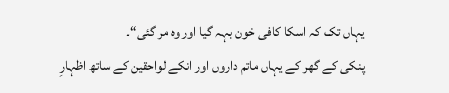یہاں تک کہ اسکا کافی خون بہہ گیا اور وہ مر گئی“۔
پنکی کے گھر کے یہاں ماتم داروں اور انکے لواحقین کے ساتھ اظہارِ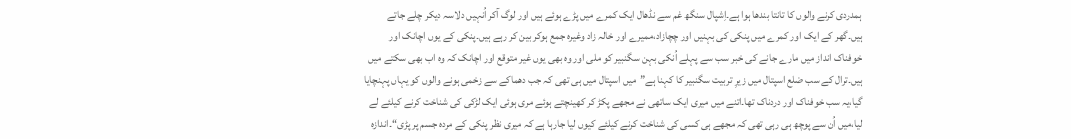ہمدردی کرنے والوں کا تانتا بندھا ہوا ہے۔اِشپال سنگھ غم سے نڈھال ایک کمرے میں پڑے ہوئے ہیں اور لوگ آکر اُنہیں دلاسہ دیکر چلے جاتے ہیں۔گھر کے ایک اور کمرے میں پنکی کی بہنیں اور چچازاد،ممیرے اور خالہ زاد وغیرہ جمع ہوکر بین کر رہے ہیں۔پنکی کے یوں اچانک اور خوفناک انداز میں مارے جانے کی خبر سب سے پہلے اُنکی بہن سگنبیر کو ملی اور وہ بھی یوں غیر متوقع اور اچانک کہ وہ اب بھی سکتے میں ہیں۔ترال کے سب ضلع اسپتال میں زیرِ تربیت سگنبیر کا کہنا ہے”میں اسپتال میں ہی تھی کہ جب دھماکے سے زخمی ہونے والوں کو یہاں پہنچایا گیا،یہ سب خوفناک اور دردناک تھا۔اتنے میں میری ایک ساتھی نے مجھے پکڑ کر کھینچتے ہوئے مری ہوئی ایک لڑکی کی شناخت کرنے کیلئے لے لیا،میں اُن سے پوچھ ہی رہی تھی کہ مجھے ہی کسی کی شناخت کرنے کیلئے کیوں لیا جارہا ہے کہ میری نظر پنکی کے مردہ جسم پر پڑی“۔اندازہ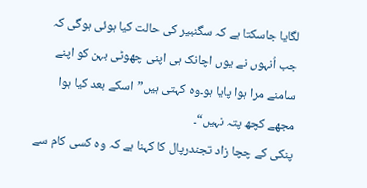لگایا جاسکتا ہے کہ سگنبیر کی حالت کیا ہوئی ہوگی کہ جب اُنہوں نے یوں اچانک ہی اپنی چھوٹی بہن کو اپنے سامنے مرا ہوا پایا ہو۔وہ کہتی ہیں”اسکے بعد کیا ہوا مجھے کچھ پتہ نہیں“۔
پنکی کے چچا زاد تجندرپال کا کہنا ہے کہ وہ کسی کام سے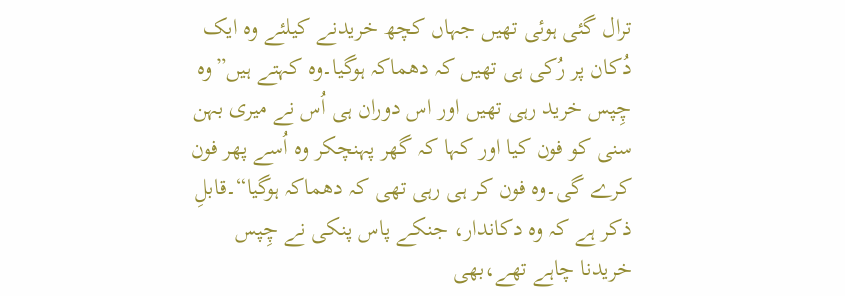ترال گئی ہوئی تھیں جہاں کچھ خریدنے کیلئے وہ ایک دُکان پر رُکی ہی تھیں کہ دھماکہ ہوگیا۔وہ کہتے ہیں”وہ چِپس خرید رہی تھیں اور اس دوران ہی اُس نے میری بہن سنی کو فون کیا اور کہا کہ گھر پہنچکر وہ اُسے پھر فون کرے گی۔وہ فون کر ہی رہی تھی کہ دھماکہ ہوگیا“۔قابلِ ذکر ہے کہ وہ دکاندار، جنکے پاس پنکی نے چِپس خریدنا چاہے تھے،بھی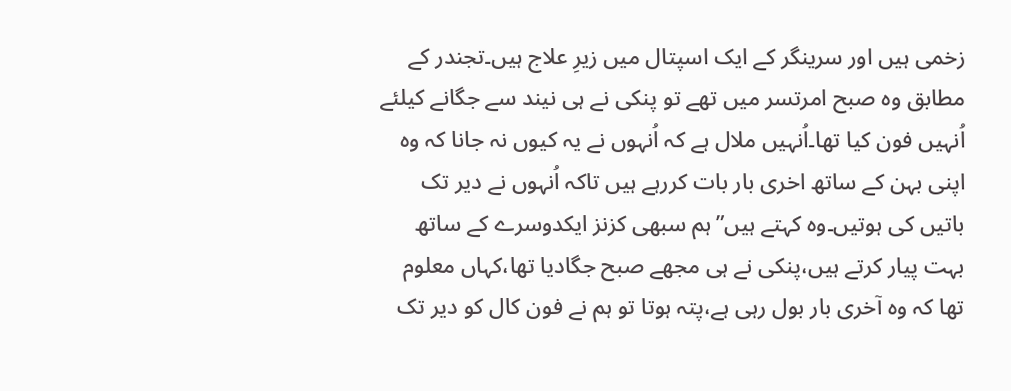زخمی ہیں اور سرینگر کے ایک اسپتال میں زیرِ علاج ہیں۔تجندر کے مطابق وہ صبح امرتسر میں تھے تو پنکی نے ہی نیند سے جگانے کیلئے اُنہیں فون کیا تھا۔اُنہیں ملال ہے کہ اُنہوں نے یہ کیوں نہ جانا کہ وہ اپنی بہن کے ساتھ اخری بار بات کررہے ہیں تاکہ اُنہوں نے دیر تک باتیں کی ہوتیں۔وہ کہتے ہیں”ہم سبھی کزنز ایکدوسرے کے ساتھ بہت پیار کرتے ہیں،پنکی نے ہی مجھے صبح جگادیا تھا،کہاں معلوم تھا کہ وہ آخری بار بول رہی ہے،پتہ ہوتا تو ہم نے فون کال کو دیر تک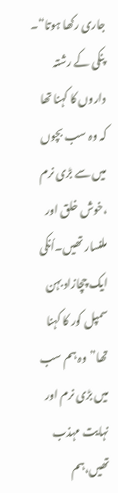جاری رکھا ہوتا“۔
پنکی کے رشتہ داروں کا کہنا تھا کہ وہ سب بچوں میں سے بڑی نرم ،خوش خلق اور ملنسار تھیں۔اُنکی ایک چچازاد بہن سمپل کور کا کہنا تھا”وہ ہم سب میں بڑی نرم اور نہایت مہذب تھیں،ہم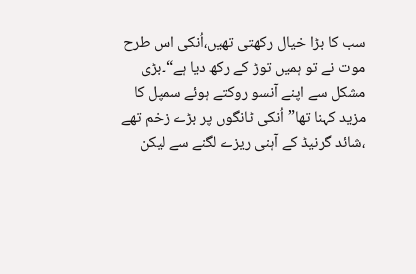سب کا بڑا خیال رکھتی تھیں،اُنکی اس طرح موت نے تو ہمیں توڑ کے رکھ دیا ہے“۔بڑی مشکل سے اپنے آنسو روکتے ہوئے سمپل کا مزید کہنا تھا”اُنکی ٹانگوں پر بڑے زخم تھے ،شائد گرنیڈ کے آہنی ریزے لگنے سے لیکن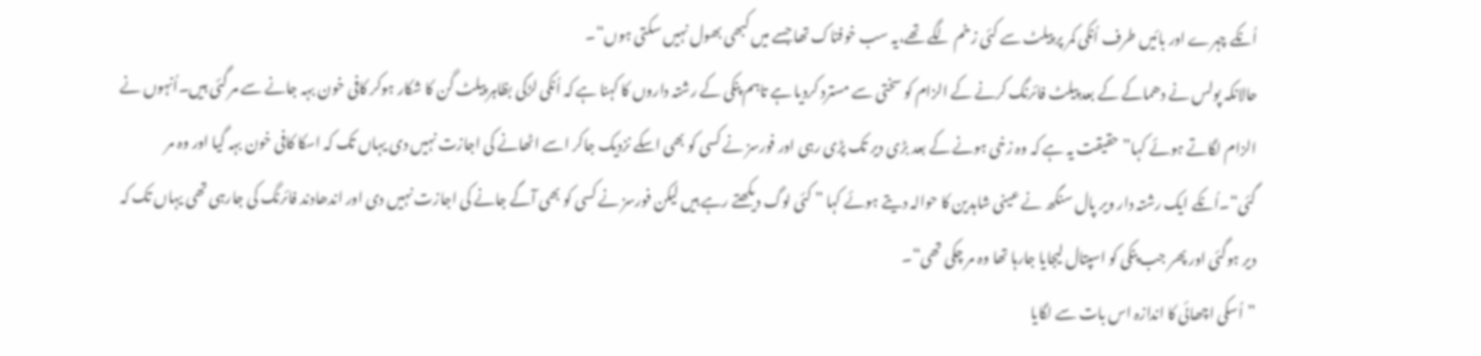اُنکے چہرے اور بائیں طرف اُنکی کمر پر پیلٹ سے کئی زخم لگے تھے،یہ سب خوفناک تھا جسے میں کبھی بھول نہیں سکتی ہوں“۔
حالانکہ پولس نے دھماکے کے بعد پیلٹ فائرنگ کرنے کے الزام کو سختی سے مسترد کردیا ہے تاہم پنکی کے رشتہ داروں کا کہنا ہے کہ اُنکی لڑکی بظاہر پیلٹ گن کا شکار ہوکر کافی خون بہہ جانے سے مر گئی ہیں۔اُنہوں نے الزام لگاتے ہوئے کہا”حقیقت یہ ہے کہ وہ زخی ہونے کے بعد بڑی دیر تک پڑی رہی اور فورسز نے کسی کو بھی اسکے نزدیک جاکر اسے اٹھانے کی اجازت نہیں دی یہاں تک کہ اسکا کافی خون بہہ گیا اور وہ مر گئی“۔اُنکے ایک رشتہ دار ویر پال سنگھ نے عینی شاہدین کا حوالہ دیتے ہوئے کہا ” کئی لوگ دیکھتے رہے ہیں لیکن فورسز نے کسی کو بھی آگے جانے کی اجازت نہیں دی اور اندھادند فائرنگ کی جارہی تھی یہاں تک کہ دیر ہوگئی اور پھر جب پنکی کو اسپتال لیجایا جارہا تھا وہ مر چکی تھی“۔
”اُسکی اچھائی کا اندازہ اس بات سے لگایا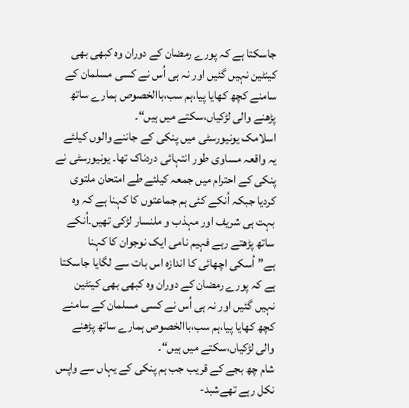جاسکتا ہے کہ پورے رمضان کے دوران وہ کبھی بھی کینٹین نہیں گئیں اور نہ ہی اُس نے کسی مسلمان کے سامنے کچھ کھایا پیا،ہم سب،باالخصوص ہمارے ساتھ پڑھنے والی لڑکیاں،سکتے میں ہیں“۔
اسلامک یونیورسٹی میں پنکی کے جاننے والوں کیلئے یہ واقعہ مساوی طور انتہائی دردناک تھا۔ یونیورسٹی نے پنکی کے احترام میں جمعہ کیلئے طے امتحان ملتوی کردیا جبکہ اُنکے کئی ہم جماعتوں کا کہنا ہے کہ وہ بہت ہی شریف اور مہذب و ملنسار لڑکی تھیں۔اُنکے ساتھ پڑھتے رہے فہیم نامی ایک نوجوان کا کہنا ہے”اُسکی اچھائی کا اندازہ اس بات سے لگایا جاسکتا ہے کہ پورے رمضان کے دوران وہ کبھی بھی کینٹین نہیں گئیں اور نہ ہی اُس نے کسی مسلمان کے سامنے کچھ کھایا پیا،ہم سب،باالخصوص ہمارے ساتھ پڑھنے والی لڑکیاں،سکتے میں ہیں“۔
شام چھ بجے کے قریب جب ہم پنکی کے یہاں سے واپس نکل رہے تھےشبد-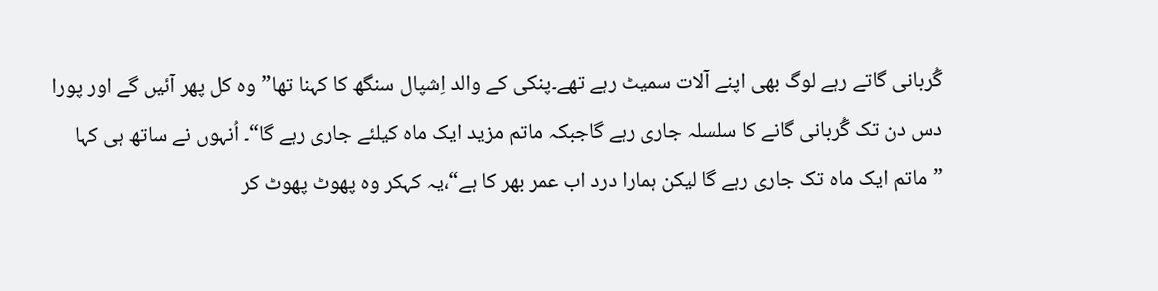گُربانی گاتے رہے لوگ بھی اپنے آلات سمیٹ رہے تھے۔پنکی کے والد اِشپال سنگھ کا کہنا تھا”وہ کل پھر آئیں گے اور پورا دس دن تک گُربانی گانے کا سلسلہ جاری رہے گاجبکہ ماتم مزید ایک ماہ کیلئے جاری رہے گا“۔ اُنہوں نے ساتھ ہی کہا ”ماتم ایک ماہ تک جاری رہے گا لیکن ہمارا درد اب عمر بھر کا ہے“،یہ کہکر وہ پھوٹ پھوٹ کر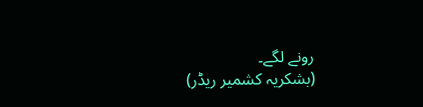رونے لگے۔
(بشکریہ کشمیر ریڈر)